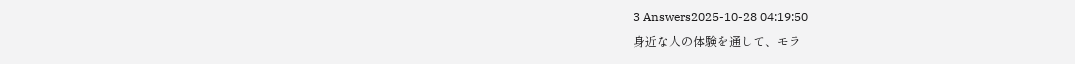3 Answers2025-10-28 04:19:50
身近な人の体験を通して、モラ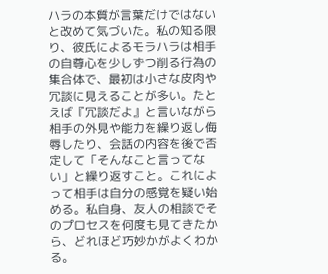ハラの本質が言葉だけではないと改めて気づいた。私の知る限り、彼氏によるモラハラは相手の自尊心を少しずつ削る行為の集合体で、最初は小さな皮肉や冗談に見えることが多い。たとえば『冗談だよ』と言いながら相手の外見や能力を繰り返し侮辱したり、会話の内容を後で否定して「そんなこと言ってない」と繰り返すこと。これによって相手は自分の感覚を疑い始める。私自身、友人の相談でそのプロセスを何度も見てきたから、どれほど巧妙かがよくわかる。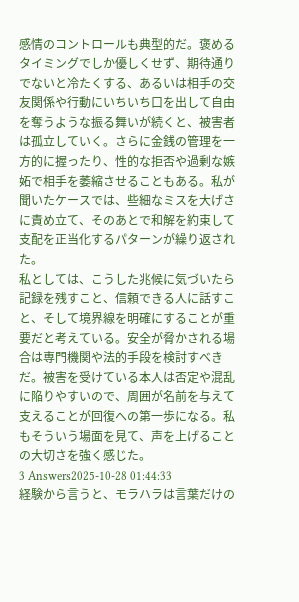感情のコントロールも典型的だ。褒めるタイミングでしか優しくせず、期待通りでないと冷たくする、あるいは相手の交友関係や行動にいちいち口を出して自由を奪うような振る舞いが続くと、被害者は孤立していく。さらに金銭の管理を一方的に握ったり、性的な拒否や過剰な嫉妬で相手を萎縮させることもある。私が聞いたケースでは、些細なミスを大げさに責め立て、そのあとで和解を約束して支配を正当化するパターンが繰り返された。
私としては、こうした兆候に気づいたら記録を残すこと、信頼できる人に話すこと、そして境界線を明確にすることが重要だと考えている。安全が脅かされる場合は専門機関や法的手段を検討すべきだ。被害を受けている本人は否定や混乱に陥りやすいので、周囲が名前を与えて支えることが回復への第一歩になる。私もそういう場面を見て、声を上げることの大切さを強く感じた。
3 Answers2025-10-28 01:44:33
経験から言うと、モラハラは言葉だけの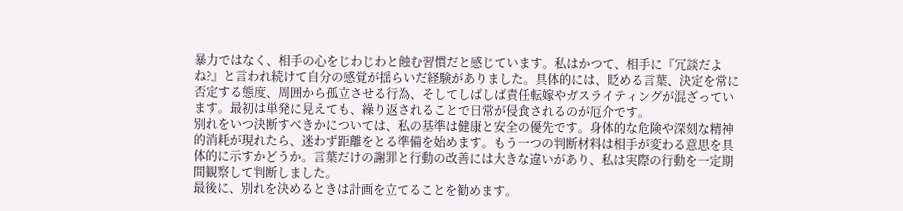暴力ではなく、相手の心をじわじわと蝕む習慣だと感じています。私はかつて、相手に『冗談だよね?』と言われ続けて自分の感覚が揺らいだ経験がありました。具体的には、貶める言葉、決定を常に否定する態度、周囲から孤立させる行為、そしてしばしば責任転嫁やガスライティングが混ざっています。最初は単発に見えても、繰り返されることで日常が侵食されるのが厄介です。
別れをいつ決断すべきかについては、私の基準は健康と安全の優先です。身体的な危険や深刻な精神的消耗が現れたら、迷わず距離をとる準備を始めます。もう一つの判断材料は相手が変わる意思を具体的に示すかどうか。言葉だけの謝罪と行動の改善には大きな違いがあり、私は実際の行動を一定期間観察して判断しました。
最後に、別れを決めるときは計画を立てることを勧めます。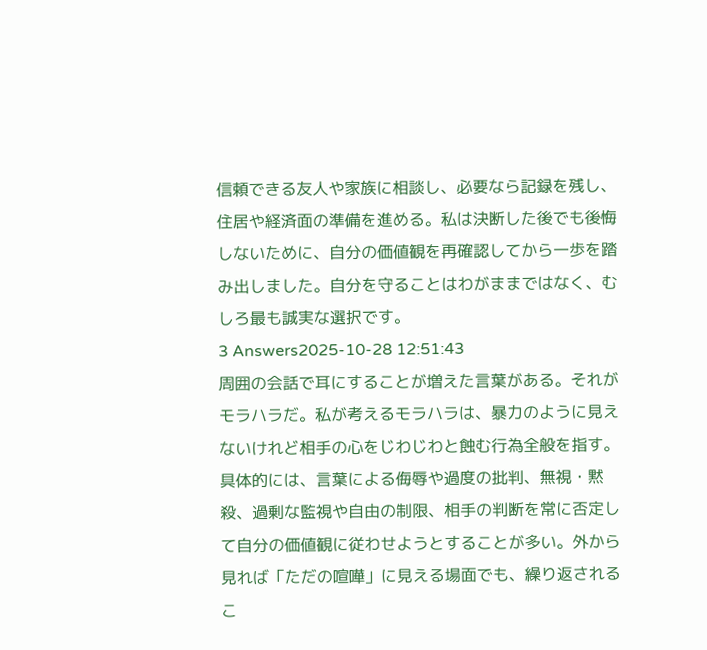信頼できる友人や家族に相談し、必要なら記録を残し、住居や経済面の準備を進める。私は決断した後でも後悔しないために、自分の価値観を再確認してから一歩を踏み出しました。自分を守ることはわがままではなく、むしろ最も誠実な選択です。
3 Answers2025-10-28 12:51:43
周囲の会話で耳にすることが増えた言葉がある。それがモラハラだ。私が考えるモラハラは、暴力のように見えないけれど相手の心をじわじわと蝕む行為全般を指す。具体的には、言葉による侮辱や過度の批判、無視・黙殺、過剰な監視や自由の制限、相手の判断を常に否定して自分の価値観に従わせようとすることが多い。外から見れば「ただの喧嘩」に見える場面でも、繰り返されるこ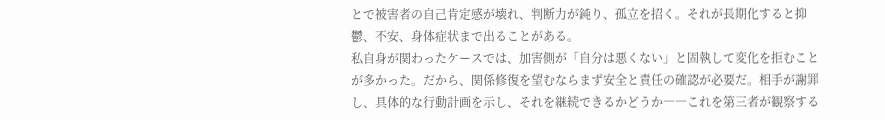とで被害者の自己肯定感が壊れ、判断力が鈍り、孤立を招く。それが長期化すると抑鬱、不安、身体症状まで出ることがある。
私自身が関わったケースでは、加害側が「自分は悪くない」と固執して変化を拒むことが多かった。だから、関係修復を望むならまず安全と責任の確認が必要だ。相手が謝罪し、具体的な行動計画を示し、それを継続できるかどうか――これを第三者が観察する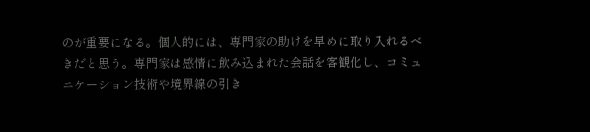のが重要になる。個人的には、専門家の助けを早めに取り入れるべきだと思う。専門家は感情に飲み込まれた会話を客観化し、コミュニケーション技術や境界線の引き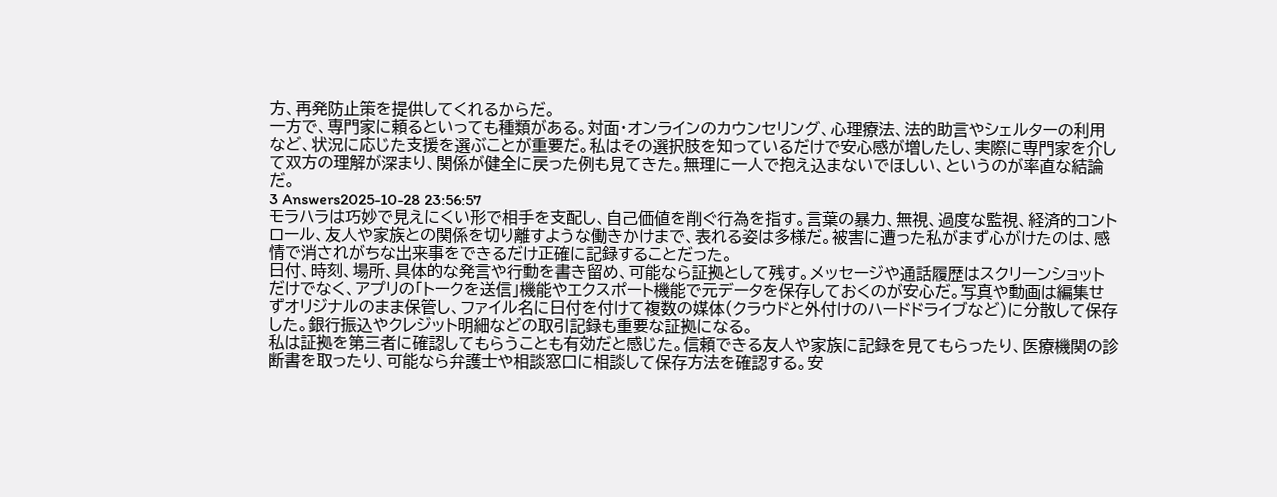方、再発防止策を提供してくれるからだ。
一方で、専門家に頼るといっても種類がある。対面・オンラインのカウンセリング、心理療法、法的助言やシェルターの利用など、状況に応じた支援を選ぶことが重要だ。私はその選択肢を知っているだけで安心感が増したし、実際に専門家を介して双方の理解が深まり、関係が健全に戻った例も見てきた。無理に一人で抱え込まないでほしい、というのが率直な結論だ。
3 Answers2025-10-28 23:56:57
モラハラは巧妙で見えにくい形で相手を支配し、自己価値を削ぐ行為を指す。言葉の暴力、無視、過度な監視、経済的コントロール、友人や家族との関係を切り離すような働きかけまで、表れる姿は多様だ。被害に遭った私がまず心がけたのは、感情で消されがちな出来事をできるだけ正確に記録することだった。
日付、時刻、場所、具体的な発言や行動を書き留め、可能なら証拠として残す。メッセージや通話履歴はスクリーンショットだけでなく、アプリの「トークを送信」機能やエクスポート機能で元データを保存しておくのが安心だ。写真や動画は編集せずオリジナルのまま保管し、ファイル名に日付を付けて複数の媒体(クラウドと外付けのハードドライブなど)に分散して保存した。銀行振込やクレジット明細などの取引記録も重要な証拠になる。
私は証拠を第三者に確認してもらうことも有効だと感じた。信頼できる友人や家族に記録を見てもらったり、医療機関の診断書を取ったり、可能なら弁護士や相談窓口に相談して保存方法を確認する。安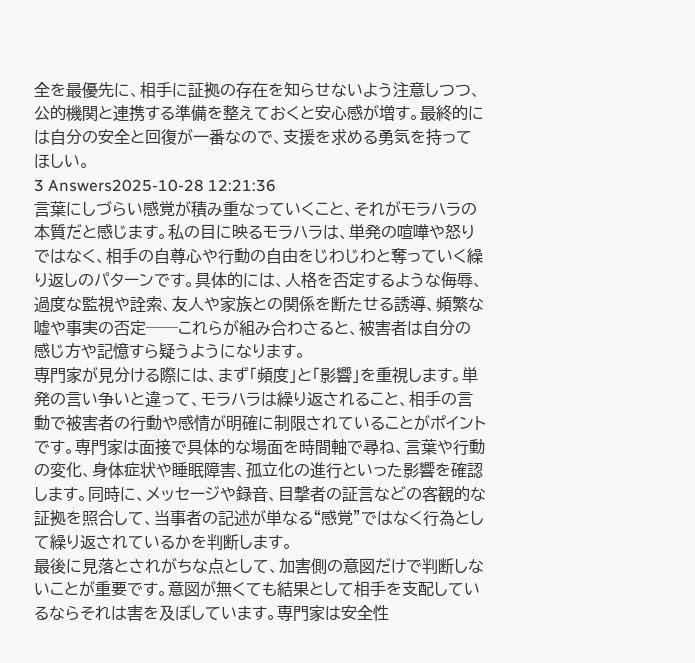全を最優先に、相手に証拠の存在を知らせないよう注意しつつ、公的機関と連携する準備を整えておくと安心感が増す。最終的には自分の安全と回復が一番なので、支援を求める勇気を持ってほしい。
3 Answers2025-10-28 12:21:36
言葉にしづらい感覚が積み重なっていくこと、それがモラハラの本質だと感じます。私の目に映るモラハラは、単発の喧嘩や怒りではなく、相手の自尊心や行動の自由をじわじわと奪っていく繰り返しのパターンです。具体的には、人格を否定するような侮辱、過度な監視や詮索、友人や家族との関係を断たせる誘導、頻繁な嘘や事実の否定──これらが組み合わさると、被害者は自分の感じ方や記憶すら疑うようになります。
専門家が見分ける際には、まず「頻度」と「影響」を重視します。単発の言い争いと違って、モラハラは繰り返されること、相手の言動で被害者の行動や感情が明確に制限されていることがポイントです。専門家は面接で具体的な場面を時間軸で尋ね、言葉や行動の変化、身体症状や睡眠障害、孤立化の進行といった影響を確認します。同時に、メッセージや録音、目撃者の証言などの客観的な証拠を照合して、当事者の記述が単なる“感覚”ではなく行為として繰り返されているかを判断します。
最後に見落とされがちな点として、加害側の意図だけで判断しないことが重要です。意図が無くても結果として相手を支配しているならそれは害を及ぼしています。専門家は安全性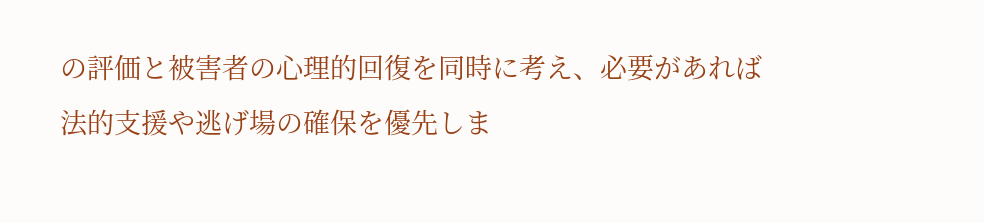の評価と被害者の心理的回復を同時に考え、必要があれば法的支援や逃げ場の確保を優先しま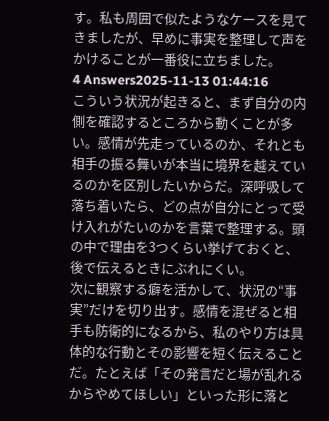す。私も周囲で似たようなケースを見てきましたが、早めに事実を整理して声をかけることが一番役に立ちました。
4 Answers2025-11-13 01:44:16
こういう状況が起きると、まず自分の内側を確認するところから動くことが多い。感情が先走っているのか、それとも相手の振る舞いが本当に境界を越えているのかを区別したいからだ。深呼吸して落ち着いたら、どの点が自分にとって受け入れがたいのかを言葉で整理する。頭の中で理由を3つくらい挙げておくと、後で伝えるときにぶれにくい。
次に観察する癖を活かして、状況の“事実”だけを切り出す。感情を混ぜると相手も防衛的になるから、私のやり方は具体的な行動とその影響を短く伝えることだ。たとえば「その発言だと場が乱れるからやめてほしい」といった形に落と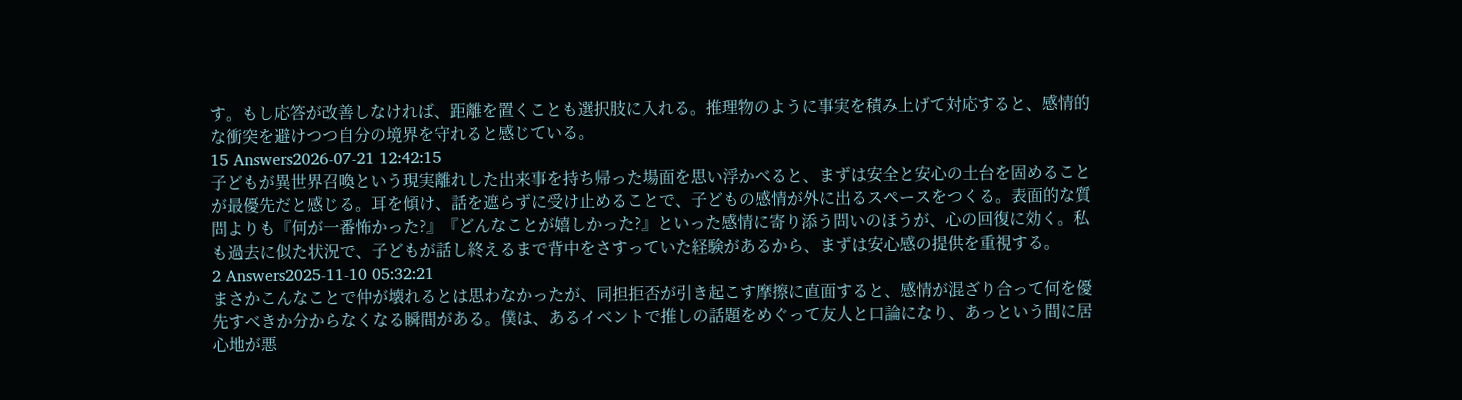す。もし応答が改善しなければ、距離を置くことも選択肢に入れる。推理物のように事実を積み上げて対応すると、感情的な衝突を避けつつ自分の境界を守れると感じている。
15 Answers2026-07-21 12:42:15
子どもが異世界召喚という現実離れした出来事を持ち帰った場面を思い浮かべると、まずは安全と安心の土台を固めることが最優先だと感じる。耳を傾け、話を遮らずに受け止めることで、子どもの感情が外に出るスペースをつくる。表面的な質問よりも『何が一番怖かった?』『どんなことが嬉しかった?』といった感情に寄り添う問いのほうが、心の回復に効く。私も過去に似た状況で、子どもが話し終えるまで背中をさすっていた経験があるから、まずは安心感の提供を重視する。
2 Answers2025-11-10 05:32:21
まさかこんなことで仲が壊れるとは思わなかったが、同担拒否が引き起こす摩擦に直面すると、感情が混ざり合って何を優先すべきか分からなくなる瞬間がある。僕は、あるイベントで推しの話題をめぐって友人と口論になり、あっという間に居心地が悪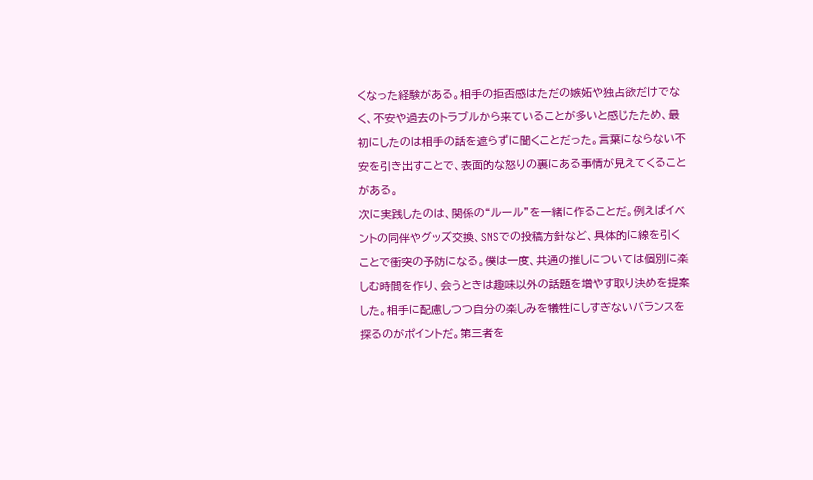くなった経験がある。相手の拒否感はただの嫉妬や独占欲だけでなく、不安や過去のトラブルから来ていることが多いと感じたため、最初にしたのは相手の話を遮らずに聞くことだった。言葉にならない不安を引き出すことで、表面的な怒りの裏にある事情が見えてくることがある。
次に実践したのは、関係の“ルール”を一緒に作ることだ。例えばイベントの同伴やグッズ交換、SNSでの投稿方針など、具体的に線を引くことで衝突の予防になる。僕は一度、共通の推しについては個別に楽しむ時間を作り、会うときは趣味以外の話題を増やす取り決めを提案した。相手に配慮しつつ自分の楽しみを犠牲にしすぎないバランスを探るのがポイントだ。第三者を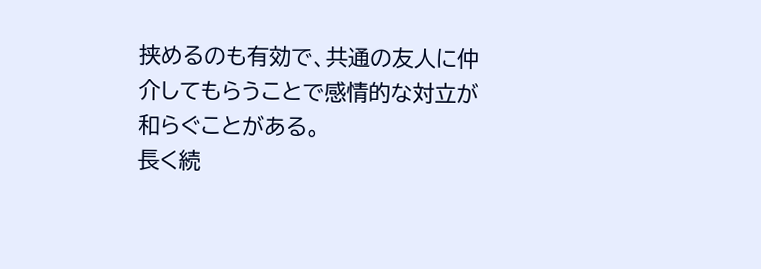挟めるのも有効で、共通の友人に仲介してもらうことで感情的な対立が和らぐことがある。
長く続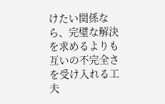けたい関係なら、完璧な解決を求めるよりも互いの不完全さを受け入れる工夫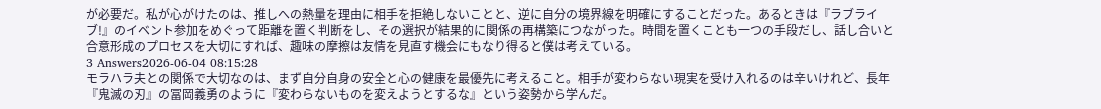が必要だ。私が心がけたのは、推しへの熱量を理由に相手を拒絶しないことと、逆に自分の境界線を明確にすることだった。あるときは『ラブライブ!』のイベント参加をめぐって距離を置く判断をし、その選択が結果的に関係の再構築につながった。時間を置くことも一つの手段だし、話し合いと合意形成のプロセスを大切にすれば、趣味の摩擦は友情を見直す機会にもなり得ると僕は考えている。
3 Answers2026-06-04 08:15:28
モラハラ夫との関係で大切なのは、まず自分自身の安全と心の健康を最優先に考えること。相手が変わらない現実を受け入れるのは辛いけれど、長年『鬼滅の刃』の冨岡義勇のように『変わらないものを変えようとするな』という姿勢から学んだ。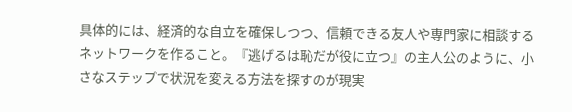具体的には、経済的な自立を確保しつつ、信頼できる友人や専門家に相談するネットワークを作ること。『逃げるは恥だが役に立つ』の主人公のように、小さなステップで状況を変える方法を探すのが現実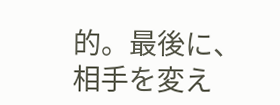的。最後に、相手を変え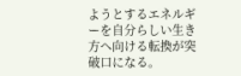ようとするエネルギーを自分らしい生き方へ向ける転換が突破口になる。